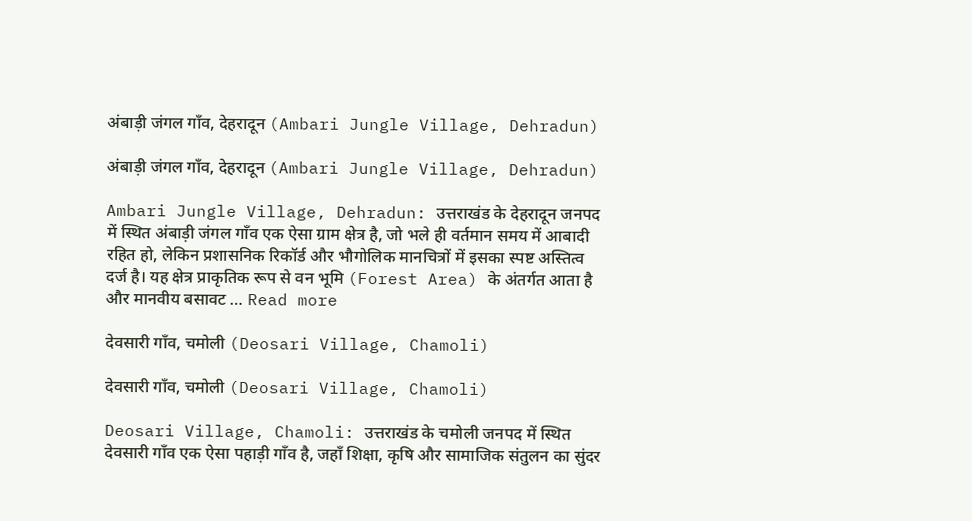अंबाड़ी जंगल गाँव, देहरादून (Ambari Jungle Village, Dehradun)

अंबाड़ी जंगल गाँव, देहरादून (Ambari Jungle Village, Dehradun)

Ambari Jungle Village, Dehradun: उत्तराखंड के देहरादून जनपद में स्थित अंबाड़ी जंगल गाँव एक ऐसा ग्राम क्षेत्र है, जो भले ही वर्तमान समय में आबादी रहित हो, लेकिन प्रशासनिक रिकॉर्ड और भौगोलिक मानचित्रों में इसका स्पष्ट अस्तित्व दर्ज है। यह क्षेत्र प्राकृतिक रूप से वन भूमि (Forest Area) के अंतर्गत आता है और मानवीय बसावट … Read more

देवसारी गाँव, चमोली (Deosari Village, Chamoli)

देवसारी गाँव, चमोली (Deosari Village, Chamoli)

Deosari Village, Chamoli: उत्तराखंड के चमोली जनपद में स्थित देवसारी गाँव एक ऐसा पहाड़ी गाँव है, जहाँ शिक्षा, कृषि और सामाजिक संतुलन का सुंदर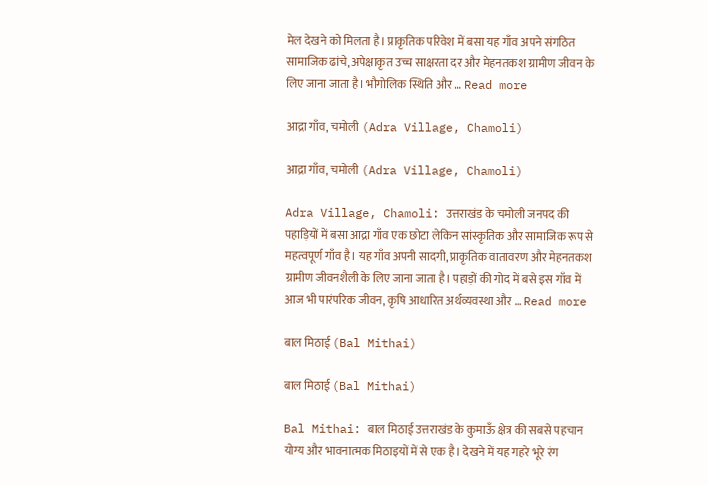मेल देखने को मिलता है। प्राकृतिक परिवेश में बसा यह गाँव अपने संगठित सामाजिक ढांचे, अपेक्षाकृत उच्च साक्षरता दर और मेहनतकश ग्रामीण जीवन के लिए जाना जाता है। भौगोलिक स्थिति और … Read more

आद्रा गाँव, चमोली (Adra Village, Chamoli)

आद्रा गाँव, चमोली (Adra Village, Chamoli)

Adra Village, Chamoli: उत्तराखंड के चमोली जनपद की पहाड़ियों में बसा आद्रा गाँव एक छोटा लेकिन सांस्कृतिक और सामाजिक रूप से महत्वपूर्ण गाँव है। यह गाँव अपनी सादगी, प्राकृतिक वातावरण और मेहनतकश ग्रामीण जीवनशैली के लिए जाना जाता है। पहाड़ों की गोद में बसे इस गाँव में आज भी पारंपरिक जीवन, कृषि आधारित अर्थव्यवस्था और … Read more

बाल मिठाई (Bal Mithai)

बाल मिठाई (Bal Mithai)

Bal Mithai: बाल मिठाई उत्तराखंड के कुमाऊँ क्षेत्र की सबसे पहचान योग्य और भावनात्मक मिठाइयों में से एक है। देखने में यह गहरे भूरे रंग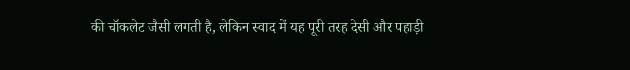की चॉकलेट जैसी लगती है, लेकिन स्वाद में यह पूरी तरह देसी और पहाड़ी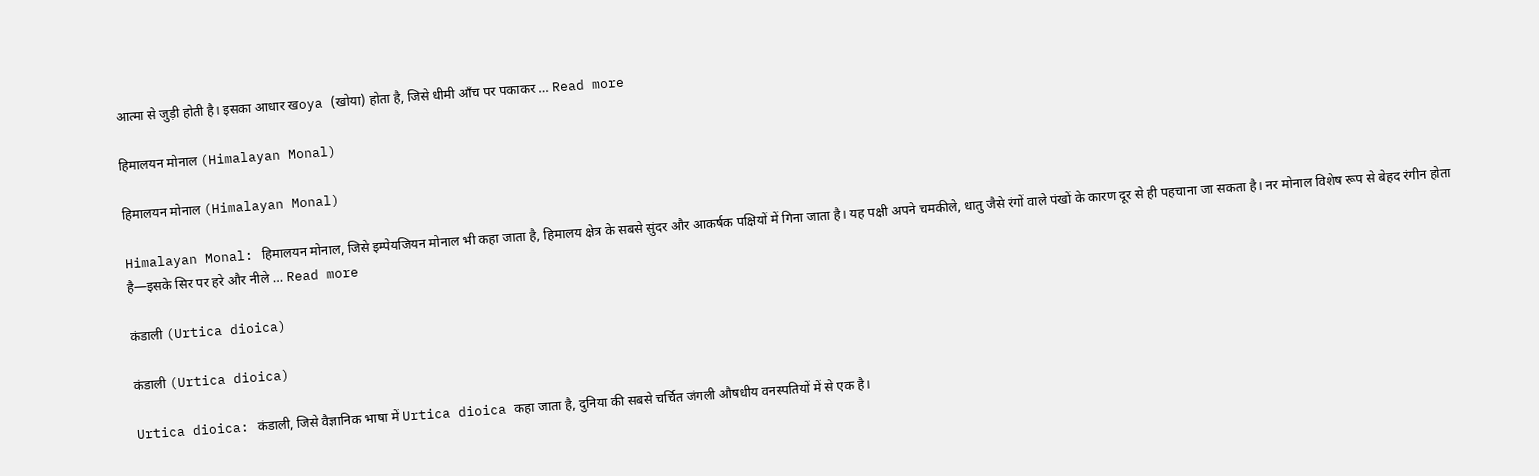आत्मा से जुड़ी होती है। इसका आधार खoya (खोया) होता है, जिसे धीमी आँच पर पकाकर … Read more

हिमालयन मोनाल (Himalayan Monal)

हिमालयन मोनाल (Himalayan Monal)

Himalayan Monal: हिमालयन मोनाल, जिसे इम्पेयजियन मोनाल भी कहा जाता है, हिमालय क्षेत्र के सबसे सुंदर और आकर्षक पक्षियों में गिना जाता है। यह पक्षी अपने चमकीले, धातु जैसे रंगों वाले पंखों के कारण दूर से ही पहचाना जा सकता है। नर मोनाल विशेष रूप से बेहद रंगीन होता है—इसके सिर पर हरे और नीले … Read more

कंडाली (Urtica dioica)

कंडाली (Urtica dioica)

Urtica dioica: कंडाली, जिसे वैज्ञानिक भाषा में Urtica dioica कहा जाता है, दुनिया की सबसे चर्चित जंगली औषधीय वनस्पतियों में से एक है।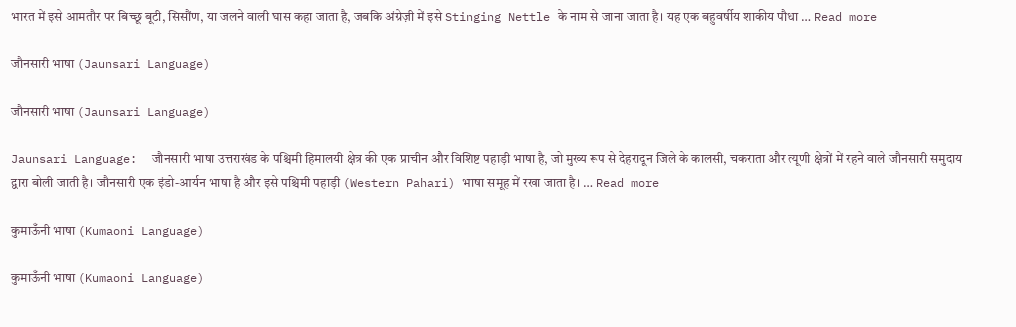भारत में इसे आमतौर पर बिच्छू बूटी, सिसौंण, या जलने वाली घास कहा जाता है, जबकि अंग्रेज़ी में इसे Stinging Nettle के नाम से जाना जाता है। यह एक बहुवर्षीय शाकीय पौधा … Read more

जौनसारी भाषा (Jaunsari Language)

जौनसारी भाषा (Jaunsari Language)

Jaunsari Language:  जौनसारी भाषा उत्तराखंड के पश्चिमी हिमालयी क्षेत्र की एक प्राचीन और विशिष्ट पहाड़ी भाषा है, जो मुख्य रूप से देहरादून जिले के कालसी, चकराता और त्यूणी क्षेत्रों में रहने वाले जौनसारी समुदाय द्वारा बोली जाती है। जौनसारी एक इंडो-आर्यन भाषा है और इसे पश्चिमी पहाड़ी (Western Pahari) भाषा समूह में रखा जाता है। … Read more

कुमाऊँनी भाषा (Kumaoni Language)

कुमाऊँनी भाषा (Kumaoni Language)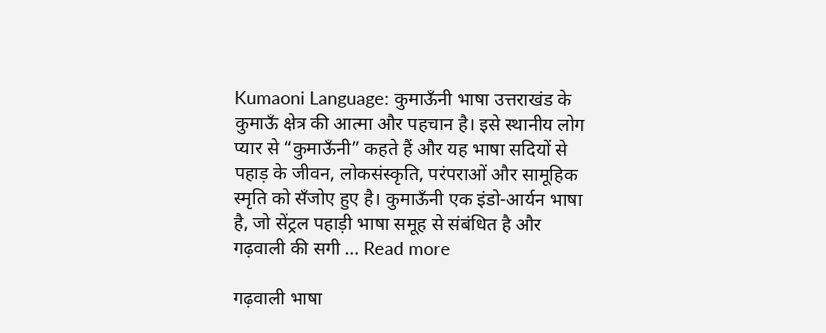Kumaoni Language: कुमाऊँनी भाषा उत्तराखंड के कुमाऊँ क्षेत्र की आत्मा और पहचान है। इसे स्थानीय लोग प्यार से “कुमाऊँनी” कहते हैं और यह भाषा सदियों से पहाड़ के जीवन, लोकसंस्कृति, परंपराओं और सामूहिक स्मृति को सँजोए हुए है। कुमाऊँनी एक इंडो-आर्यन भाषा है, जो सेंट्रल पहाड़ी भाषा समूह से संबंधित है और गढ़वाली की सगी … Read more

गढ़वाली भाषा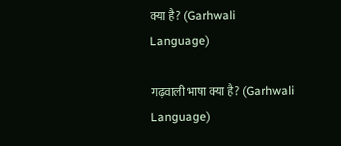क्या है? (Garhwali Language)

गढ़वाली भाषा क्या है? (Garhwali Language)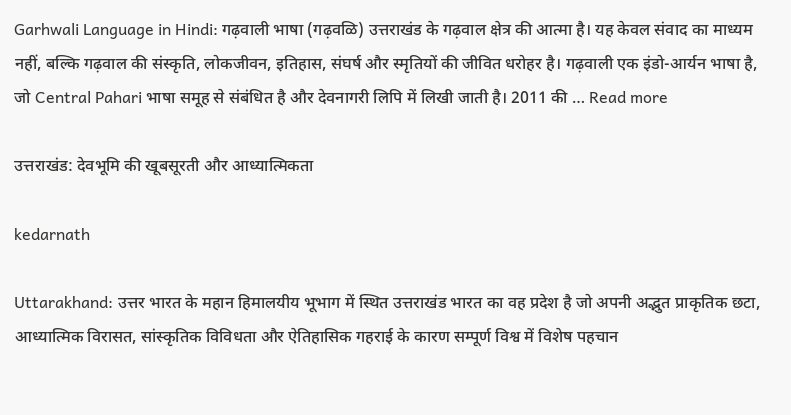Garhwali Language in Hindi: गढ़वाली भाषा (गढ़वळि) उत्तराखंड के गढ़वाल क्षेत्र की आत्मा है। यह केवल संवाद का माध्यम नहीं, बल्कि गढ़वाल की संस्कृति, लोकजीवन, इतिहास, संघर्ष और स्मृतियों की जीवित धरोहर है। गढ़वाली एक इंडो-आर्यन भाषा है, जो Central Pahari भाषा समूह से संबंधित है और देवनागरी लिपि में लिखी जाती है। 2011 की … Read more

उत्तराखंड: देवभूमि की खूबसूरती और आध्यात्मिकता

kedarnath

Uttarakhand: उत्तर भारत के महान हिमालयीय भूभाग में स्थित उत्तराखंड भारत का वह प्रदेश है जो अपनी अद्भुत प्राकृतिक छटा, आध्यात्मिक विरासत, सांस्कृतिक विविधता और ऐतिहासिक गहराई के कारण सम्पूर्ण विश्व में विशेष पहचान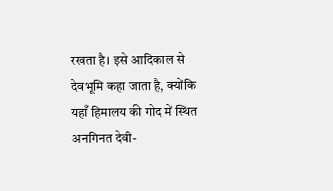रखता है। इसे आदिकाल से देवभूमि कहा जाता है, क्योंकि यहाँ हिमालय की गोद में स्थित अनगिनत देवी-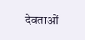देवताओं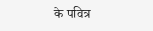के पवित्र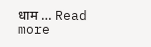धाम … Read more